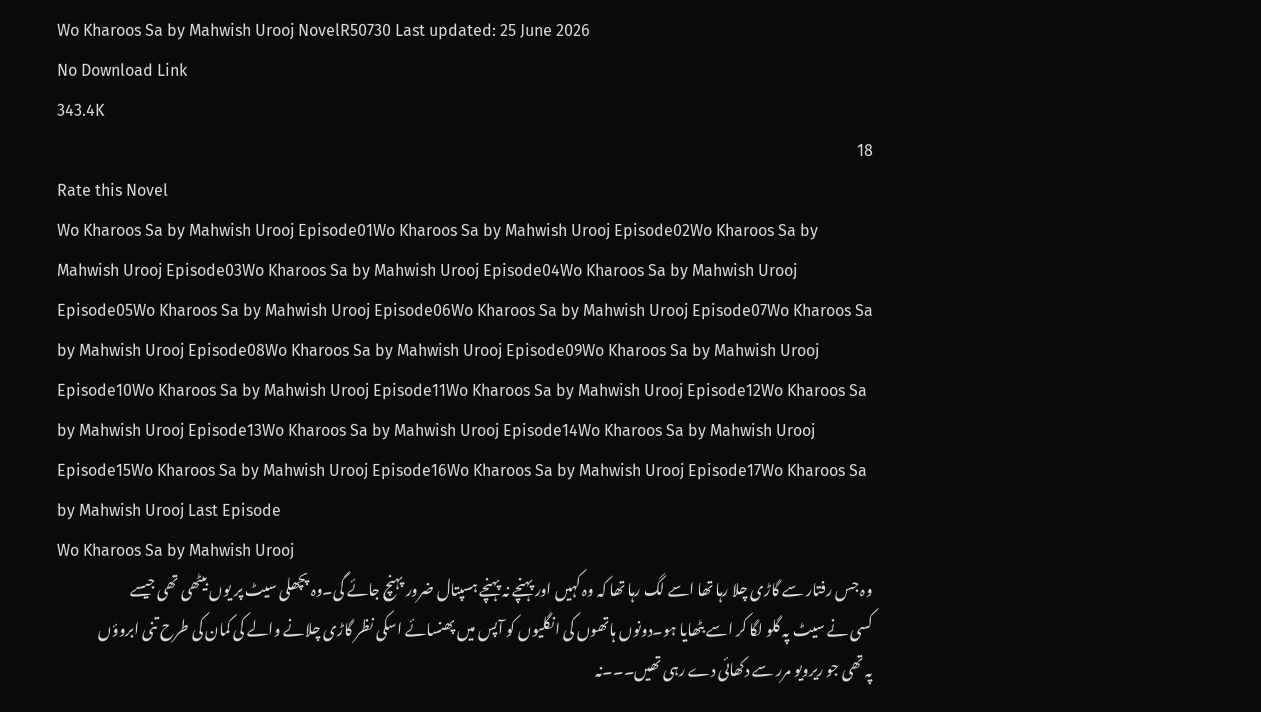Wo Kharoos Sa by Mahwish Urooj NovelR50730 Last updated: 25 June 2026
No Download Link
343.4K
18
Rate this Novel
Wo Kharoos Sa by Mahwish Urooj Episode01Wo Kharoos Sa by Mahwish Urooj Episode02Wo Kharoos Sa by Mahwish Urooj Episode03Wo Kharoos Sa by Mahwish Urooj Episode04Wo Kharoos Sa by Mahwish Urooj Episode05Wo Kharoos Sa by Mahwish Urooj Episode06Wo Kharoos Sa by Mahwish Urooj Episode07Wo Kharoos Sa by Mahwish Urooj Episode08Wo Kharoos Sa by Mahwish Urooj Episode09Wo Kharoos Sa by Mahwish Urooj Episode10Wo Kharoos Sa by Mahwish Urooj Episode11Wo Kharoos Sa by Mahwish Urooj Episode12Wo Kharoos Sa by Mahwish Urooj Episode13Wo Kharoos Sa by Mahwish Urooj Episode14Wo Kharoos Sa by Mahwish Urooj Episode15Wo Kharoos Sa by Mahwish Urooj Episode16Wo Kharoos Sa by Mahwish Urooj Episode17Wo Kharoos Sa by Mahwish Urooj Last Episode
Wo Kharoos Sa by Mahwish Urooj
وہ جس رفتار سے گاڑی چلا رہا تھا اسے لگ رہا تھا کہ وہ کہیں اور پہنچے نہ پہنچے ہسپتال ضرور پہنچ جائے گی۔وہ پچھلی سیٹ پر یوں بیٹھی تھی جیسے کسی نے سیٹ پہ گلو لگا کر اسے بٹھایا ہو۔دونوں ہاتھوں کی انگلیوں کو آپس میں پھنسائے اسکی نظر گاڑی چلانے والے کی کمان کی طرح تنی ابروؤں پہ تھی جو ریرویو مرر سے دکھائی دے رہی تھیں۔۔۔نہ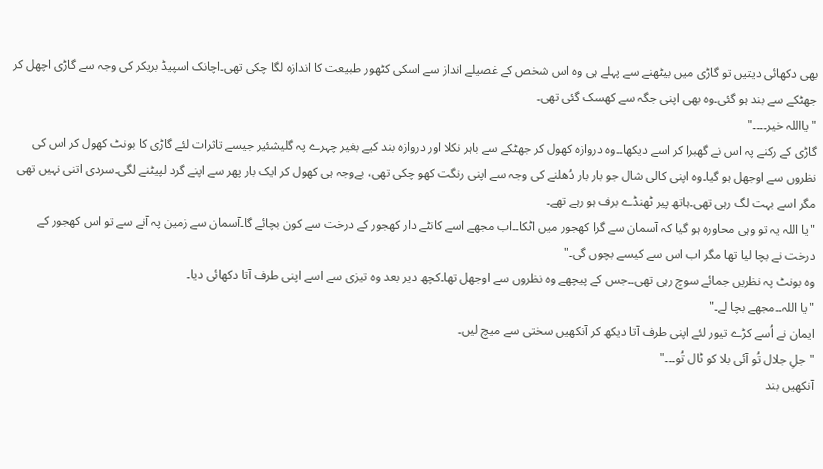بھی دکھائی دیتیں تو گاڑی میں بیٹھنے سے پہلے ہی وہ اس شخص کے غصیلے انداز سے اسکی کٹھور طبیعت کا اندازہ لگا چکی تھی۔اچانک اسپیڈ بریکر کی وجہ سے گاڑی اچھل کر جھٹکے سے بند ہو گئی۔وہ بھی اپنی جگہ سے کھسک گئی تھی۔
"یااللہ خیر۔۔۔۔"
گاڑی کے رکنے پہ اس نے گھبرا کر اسے دیکھا۔۔وہ دروازہ کھول کر جھٹکے سے باہر نکلا اور دروازہ بند کیے بغیر چہرے پہ گلیشئیر جیسے تاثرات لئے گاڑی کا بونٹ کھول کر اس کی نظروں سے اوجھل ہو گیا۔وہ اپنی کالی شال جو بار بار دُھلنے کی وجہ سے اپنی رنگت کھو چکی تھی، بےوجہ ہی کھول کر ایک بار پھر سے اپنے گرد لپیٹنے لگی۔سردی اتنی نہیں تھی مگر اسے بہت لگ رہی تھی۔ہاتھ پیر ٹھنڈے برف ہو رہے تھے۔
"یا اللہ یہ تو وہی محاورہ ہو گیا کہ آسمان سے گرا کھجور میں اٹکا۔۔اب مجھے اسے کانٹے دار کھجور کے درخت سے کون بچائے گا۔آسمان سے زمین پہ آنے سے تو اس کھجور کے درخت نے بچا لیا تھا مگر اب اس سے کیسے بچوں گی۔"
وہ بونٹ پہ نظریں جمائے سوچ رہی تھی۔۔جس کے پیچھے وہ نظروں سے اوجھل تھا۔کچھ دیر بعد وہ تیزی سے اسے اپنی طرف آتا دکھائی دیا۔
"یا اللہ۔۔مجھے بچا لے۔"
ایمان نے اُسے کڑے تیور لئے اپنی طرف آتا دیکھ کر آنکھیں سختی سے میچ لیں۔
"جلِ جلال تُو آئی بلا کو ٹال تُو۔۔۔"
آنکھیں بند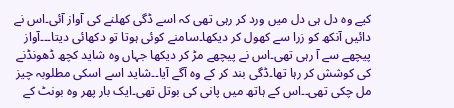کیے وہ دل ہی دل میں ورد کر رہی تھی کہ اسے ڈگی کھلنے کی آواز آئی۔اس نے دائیں آنکھ کو زرا سے کھول کر دیکھا۔سامنے کوئی ہوتا تو دکھائی دیتا۔۔۔آواز پیچھے سے آ رہی تھی۔اس نے پیچھے مڑ کر دیکھا جہاں وہ شاید کچھ ڈھونڈنے کی کوشش کر رہا تھا۔ڈگی بند کر کے وہ آگے آیا۔۔شاید اسے اسکی مطلوبہ چیز مل چکی تھی۔۔اس کے ہاتھ میں پانی کی بوتل تھی۔ایک بار پھر وہ بونٹ کے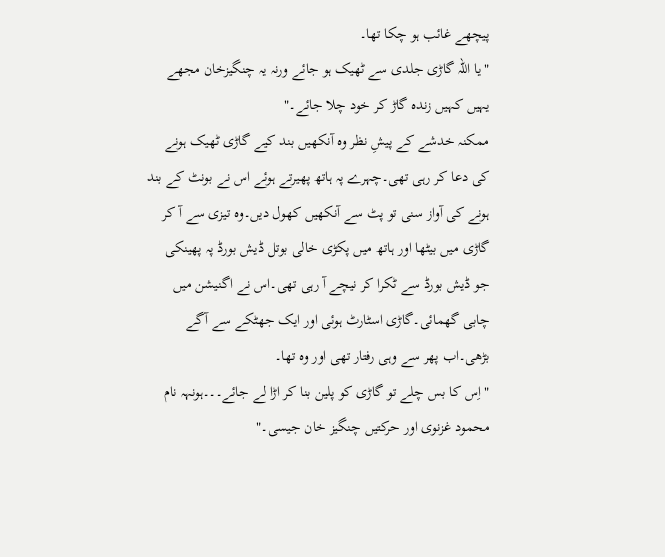پیچھے غائب ہو چکا تھا۔
"یا اللہ گاڑی جلدی سے ٹھیک ہو جائے ورنہ یہ چنگیزخان مجھے یہیں کہیں زندہ گاڑ کر خود چلا جائے۔"
ممکنہ خدشے کے پیشِ نظر وہ آنکھیں بند کیے گاڑی ٹھیک ہونے کی دعا کر رہی تھی۔چہرے پہ ہاتھ پھیرتے ہوئے اس نے بونٹ کے بند ہونے کی آواز سنی تو پٹ سے آنکھیں کھول دیں۔وہ تیزی سے آ کر گاڑی میں بیٹھا اور ہاتھ میں پکڑی خالی بوتل ڈیش بورڈ پہ پھینکی جو ڈیش بورڈ سے ٹکرا کر نیچے آ رہی تھی۔اس نے اگنیشن میں چابی گھمائی۔گاڑی اسٹارٹ ہوئی اور ایک جھٹکے سے آگے بڑھی۔اب پھر سے وہی رفتار تھی اور وہ تھا۔
"اِس کا بس چلے تو گاڑی کو پلین بنا کر اڑا لے جائے۔۔۔ہونہہ نام محمود غزنوی اور حرکتیں چنگیز خان جیسی۔"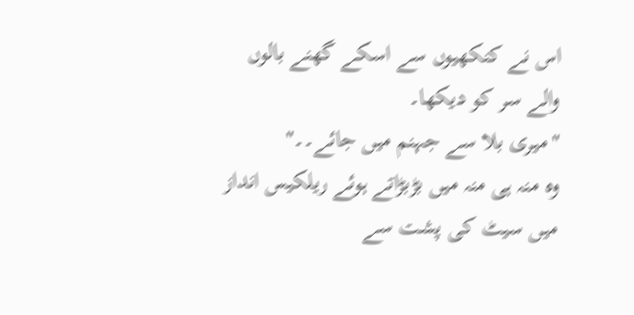اس نے کنکھیوں سے اسکے گھنے بالوں والے سر کو دیکھا۔
"میری بلا سے جہنم میں جائے۔۔"
وہ منہ ہی منہ میں بڑبڑاتے ہوئے ریلکیس انداز میں سیٹ کی پشت سے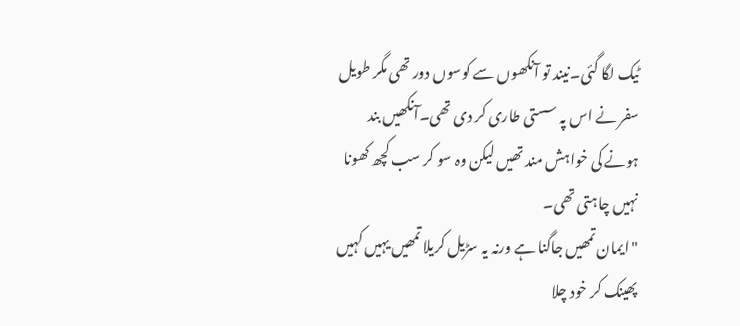ٹیک لگا گئی۔نیند تو آنکھوں سے کوسوں دور تھی مگر طویل سفر نے اس پہ سستی طاری کر دی تھی۔آنکھیں بند ہونے کی خواہش مند تھیں لیکن وہ سو کر سب کچھ کھونا نہیں چاہتی تھی۔
"ایمان تمھیں جاگنا ہے ورنہ یہ سڑیل کریلا تمھیں یہیں کہیں پھینک کر خود چلا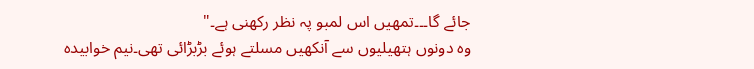جائے گا۔۔۔تمھیں اس لمبو پہ نظر رکھنی ہے۔"
وہ دونوں ہتھیلیوں سے آنکھیں مسلتے ہوئے بڑبڑائی تھی۔نیم خوابیدہ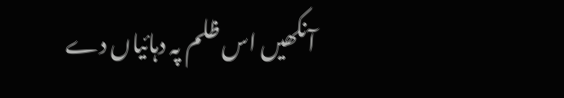آنکھیں اس ظلم پہ دہائیاں دے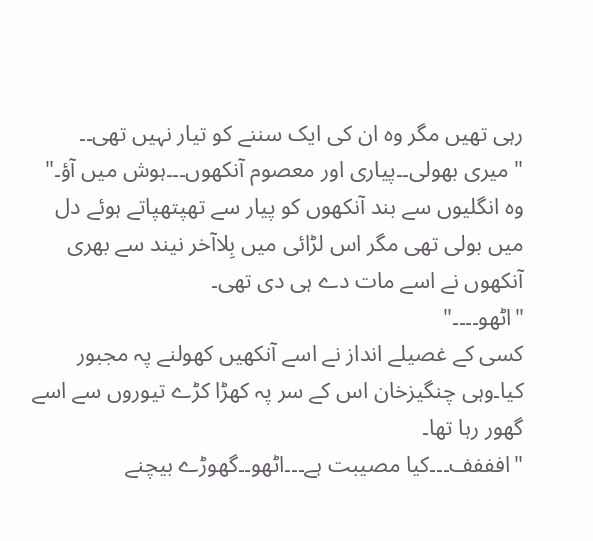رہی تھیں مگر وہ ان کی ایک سننے کو تیار نہیں تھی۔۔
"میری بھولی۔۔پیاری اور معصوم آنکھوں۔۔۔ہوش میں آؤ۔"
وہ انگلیوں سے بند آنکھوں کو پیار سے تھپتھپاتے ہوئے دل میں بولی تھی مگر اس لڑائی میں بِلاآخر نیند سے بھری آنکھوں نے اسے مات دے ہی دی تھی۔
"اٹھو۔۔۔۔"
کسی کے غصیلے انداز نے اسے آنکھیں کھولنے پہ مجبور کیا۔وہی چنگیزخان اس کے سر پہ کھڑا کڑے تیوروں سے اسے گھور رہا تھا۔
"افففف۔۔۔کیا مصیبت ہے۔۔۔اٹھو۔۔گھوڑے بیچنے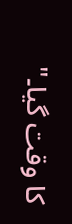کا وقت گیا۔"